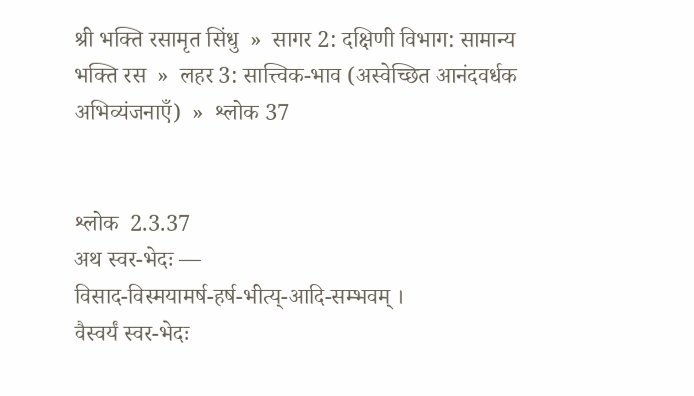श्री भक्ति रसामृत सिंधु  »  सागर 2: दक्षिणी विभाग: सामान्य भक्ति रस  »  लहर 3: सात्त्विक-भाव (अस्वेच्छित आनंदवर्धक अभिव्यंजनाएँ)  »  श्लोक 37


श्लोक  2.3.37
अथ स्वर-भेदः —
विसाद-विस्मयामर्ष-हर्ष-भीत्य्-आदि-सम्भवम् ।
वैस्वर्यं स्वर-भेदः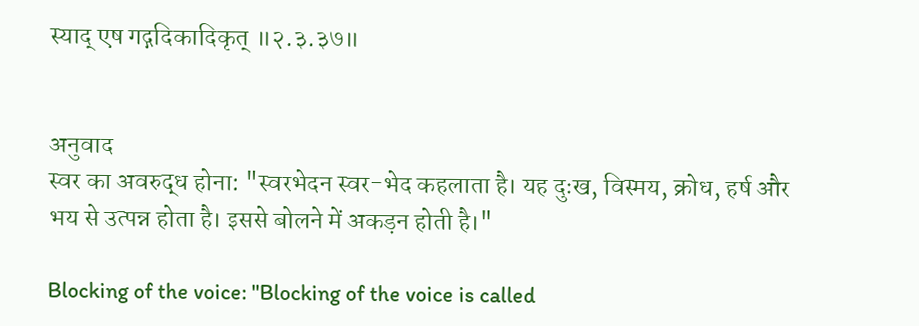स्याद् एष गद्गदिकादिकृत् ॥२.३.३७॥


अनुवाद
स्वर का अवरुद्ध होना: "स्वरभेदन स्वर-भेद कहलाता है। यह दुःख, विस्मय, क्रोध, हर्ष और भय से उत्पन्न होता है। इससे बोलने में अकड़न होती है।"

Blocking of the voice: "Blocking of the voice is called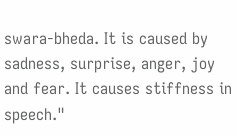swara-bheda. It is caused by sadness, surprise, anger, joy and fear. It causes stiffness in speech."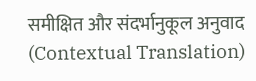समीक्षित और संदर्भानुकूल अनुवाद (Contextual Translation)